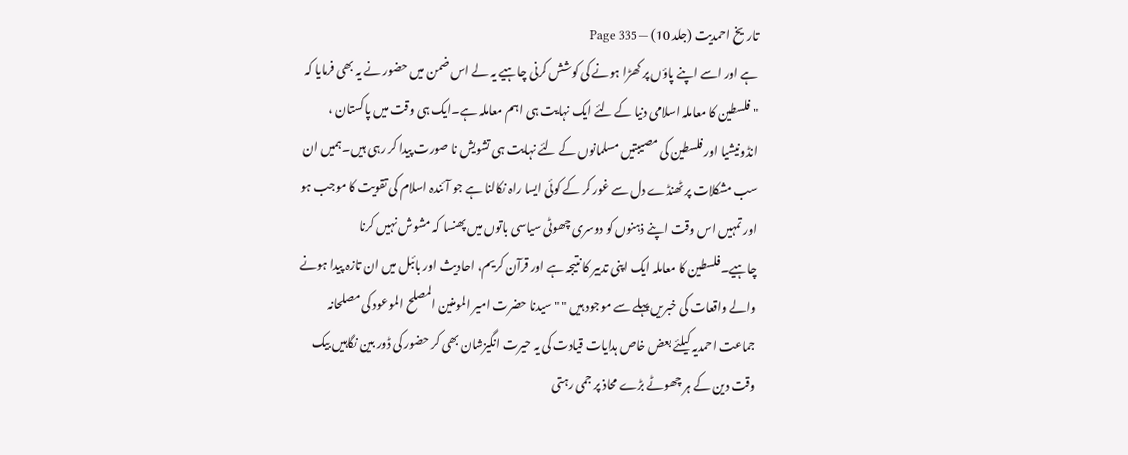تاریخ احمدیت (جلد 10) — Page 335
ہے اور اسے اپنے پاؤں پر کھڑا ہونے کی کوشش کرنی چاہیے یہ لے اس ضمن میں حضور نے یہ بھی فرمایا کہ " فلسطین کا معاملہ اسلامی دنیا کے لئے ایک نہایت ہی اہم معاملہ ہے۔ایک ہی وقت میں پاکستان ، انڈونیشیا اور فلسطین کی مصیبتیں مسلمانوں کے لئے نہایت ہی تشویش نا صورت پیدا کر رہی ہیں۔ہمیں ان سب مشکلات پر ٹھنڈے دل سے غور کر کے کوئی ایسا راہ نکالنا ہے جو آئندہ اسلام کی تقویت کا موجب ہو اور تمہیں اس وقت اپنے ذہنوں کو دوسری چھوٹی سیاسی باتوں میں پھنسا کہ مشوش نہیں کرنا چاہیے۔فلسطین کا معاملہ ایک اپنی تدبیر کا نتیجہ ہے اور قرآن کریم، احادیث اور بائبل میں ان تازہ پیدا ہونے والے واقعات کی خبریں پہلے سے موجود ہیں " " سیدنا حضرت امیر المومنین المصلح الموعود کی مصلحانہ جماعت احمدیہ کیلئے بعض خاص ہدایات قیادت کی یہ حیرت انگیزشان بھی کر حضور کی ڈور بین نگاہیں بیک وقت دین کے ہر چھوٹے بڑے محاذ پر جمی رہتی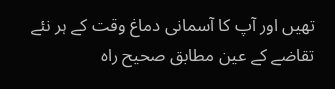تھیں اور آپ کا آسمانی دماغ وقت کے ہر نئے تقاضے کے عین مطابق صحیح راہ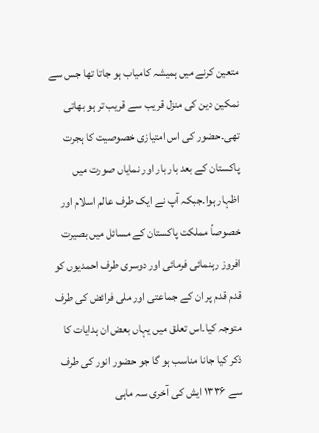متعین کرنے میں ہمیشہ کامیاب ہو جاتا تھا جس سے نمکین دین کی منزل قریب سے قریب تر ہو بھاتی تھی۔حضور کی اس امتیازی خصوصیت کا ہجرت پاکستان کے بعد بار بار اور نمایاں صورت میں اظہار ہوا۔جبکہ آپ نے ایک طرف عالم اسلام اور خصوصاً مملکت پاکستان کے مسائل میں بصیرت افروز رہنمائی فرمائی اور دوسری طرف احمدیوں کو قدم قدم پر ان کے جماعتی اور ملی فرائض کی طرف متوجہ کیا۔اس تعلق میں یہاں بعض ان ہدایات کا ذکر کیا جانا مناسب ہو گا جو حضور انور کی طرف سے ۱۳۳۶ ایش کی آخری سہ ماہی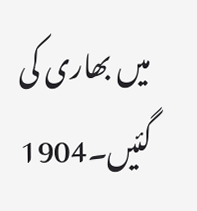میں بھاری کی گئیں۔1904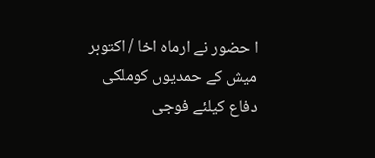ا حضور نے ارماہ اخا / اکتوبر میش کے حمدیوں کوملکی دفاع کیلئے فوجی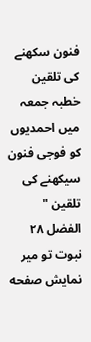فنون سکھنے کی تلقین خطبہ جمعہ میں احمدیوں کو فوجی فنون سیکھنے کی تلقین " الفضل ۲۸ نبوت تو میر نمایش صفحه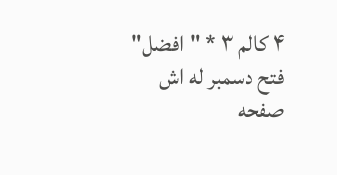۴ کالم ۳ * "افضل" فتح دسمبر له اش صفحه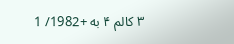۳ کالم ۴ به +1982/ 1